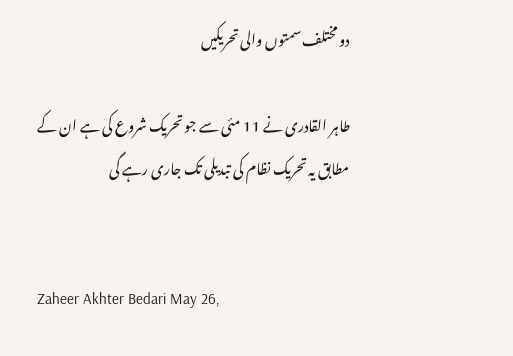دو مختلف سمتوں والی تحریکیں

طاہر القادری نے 11 مئی سے جو تحریک شروع کی ہے ان کے مطابق یہ تحریک نظام کی تبدیلی تک جاری رہے گی


Zaheer Akhter Bedari May 26,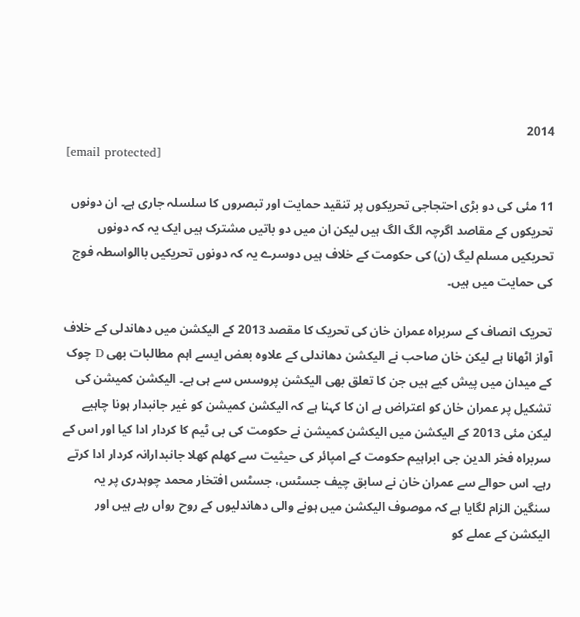2014
[email protected]

11 مئی کی دو بڑی احتجاجی تحریکوں پر تنقید حمایت اور تبصروں کا سلسلہ جاری ہے۔ ان دونوں تحریکوں کے مقاصد اگرچہ الگ الگ ہیں لیکن ان میں دو باتیں مشترک ہیں ایک یہ کہ دونوں تحریکیں مسلم لیگ (ن) کی حکومت کے خلاف ہیں دوسرے یہ کہ دونوں تحریکیں باالواسطہ فوج کی حمایت میں ہیں۔

تحریک انصاف کے سربراہ عمران خان کی تحریک کا مقصد 2013 کے الیکشن میں دھاندلی کے خلاف آواز اٹھانا ہے لیکن خان صاحب نے الیکشن دھاندلی کے علاوہ بعض ایسے اہم مطالبات بھی D چوک کے میدان میں پیش کیے ہیں جن کا تعلق بھی الیکشن پروسس سے ہی ہے۔ الیکشن کمیشن کی تشکیل پر عمران خان کو اعتراض ہے ان کا کہنا ہے کہ الیکشن کمیشن کو غیر جانبدار ہونا چاہیے لیکن مئی 2013 کے الیکشن میں الیکشن کمیشن نے حکومت کی بی ٹیم کا کردار ادا کیا اور اس کے سربراہ فخر الدین جی ابراہیم حکومت کے امپائر کی حیثیت سے کھلم کھلا جانبدارانہ کردار ادا کرتے رہے۔ اس حوالے سے عمران خان نے سابق چیف جسٹس، جسٹس افتخار محمد چوہدری پر یہ سنگین الزام لگایا ہے کہ موصوف الیکشن میں ہونے والی دھاندلیوں کے روح رواں رہے ہیں اور الیکشن کے عملے کو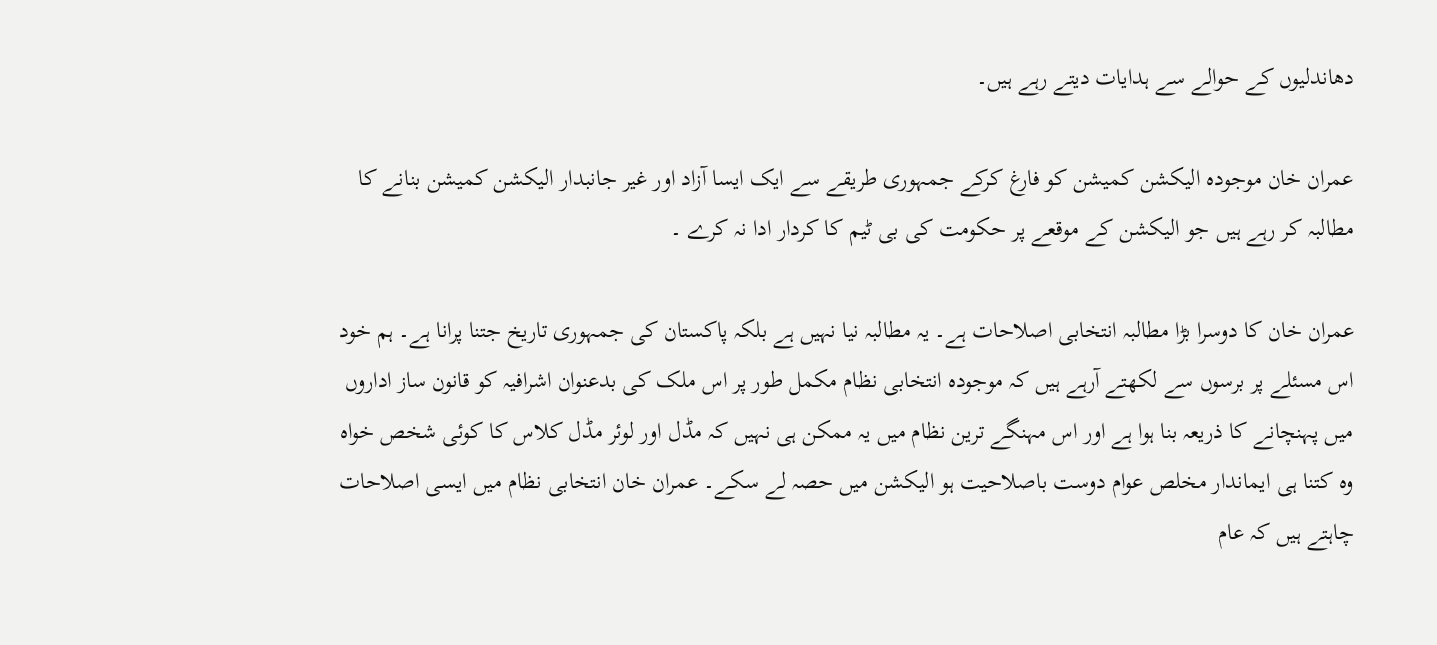دھاندلیوں کے حوالے سے ہدایات دیتے رہے ہیں۔

عمران خان موجودہ الیکشن کمیشن کو فارغ کرکے جمہوری طریقے سے ایک ایسا آزاد اور غیر جانبدار الیکشن کمیشن بنانے کا مطالبہ کر رہے ہیں جو الیکشن کے موقعے پر حکومت کی بی ٹیم کا کردار ادا نہ کرے ۔

عمران خان کا دوسرا بڑا مطالبہ انتخابی اصلاحات ہے۔ یہ مطالبہ نیا نہیں ہے بلکہ پاکستان کی جمہوری تاریخ جتنا پرانا ہے۔ ہم خود اس مسئلے پر برسوں سے لکھتے آرہے ہیں کہ موجودہ انتخابی نظام مکمل طور پر اس ملک کی بدعنوان اشرافیہ کو قانون ساز اداروں میں پہنچانے کا ذریعہ بنا ہوا ہے اور اس مہنگے ترین نظام میں یہ ممکن ہی نہیں کہ مڈل اور لوئر مڈل کلاس کا کوئی شخص خواہ وہ کتنا ہی ایماندار مخلص عوام دوست باصلاحیت ہو الیکشن میں حصہ لے سکے۔ عمران خان انتخابی نظام میں ایسی اصلاحات چاہتے ہیں کہ عام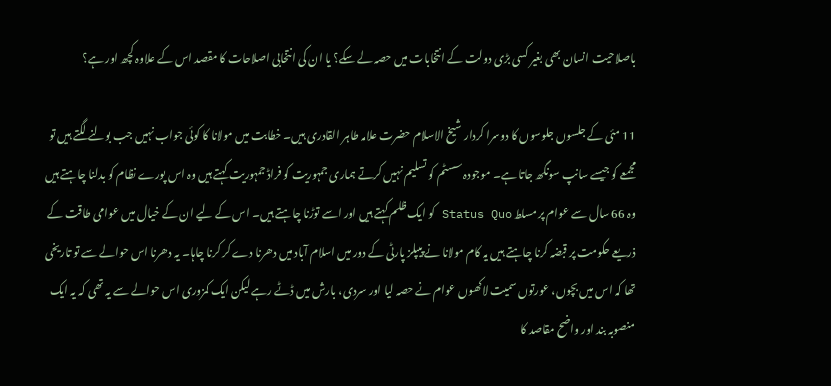باصلاحیت انسان بھی بغیر کسی بڑی دولت کے انتخابات میں حصہ لے سکے؟ یا ان کی انتخابی اصلاحات کا مقصد اس کے علاوہ کچھ اور ہے؟

11 مئی کے جلسوں جلوسوں کا دوسرا کردار شیخ الاسلام حضرت علامہ طاہر القادری ہیں۔ خطابت میں مولانا کا کوئی جواب نہیں جب بولنے لگتے ہیں تو مجمعے کو جیسے سانپ سونگھ جاتا ہے۔ موجودہ سسٹم کو تسلیم نہیں کرتے ہماری جمہوریت کو فراڈ جمہوریت کہتے ہیں وہ اس پورے نظام کو بدلنا چاہتے ہیں وہ 66 سال سے عوام پر مسلط Status Quo کو ایک ظلم کہتے ہیں اور اسے توڑنا چاہتے ہیں۔ اس کے لیے ان کے خیال میں عوامی طاقت کے ذریعے حکومت پر قبضہ کرنا چاہتے ہیں یہ کام مولانا نے پیپلز پارٹی کے دور میں اسلام آباد میں دھرنا دے کر کرنا چاہا۔ یہ دھرنا اس حوالے سے تو تاریخی تھا کہ اس میں بچوں، عورتوں سمیت لاکھوں عوام نے حصہ لیا اور سردی، بارش میں ڈٹے رہے لیکن ایک کمزوری اس حوالے سے یہ تھی کہ یہ ایک منصوبہ بند اور واضح مقاصد کا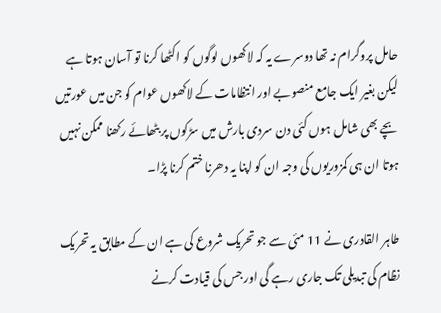حامل پروگرام نہ تھا دوسرے یہ کہ لاکھوں لوگوں کو اکٹھا کرنا تو آسان ہوتا ہے لیکن بغیر ایک جامع منصوبے اور انتظامات کے لاکھوں عوام کو جن میں عورتیں بچے بھی شامل ہوں کئی دن سردی بارش میں سڑکوں پر بٹھائے رکھنا ممکن نہیں ہوتا ان ہی کمزوریوں کی وجہ ان کو اپنا یہ دھرنا ختم کرنا پڑا۔

طاہر القادری نے 11 مئی سے جو تحریک شروع کی ہے ان کے مطابق یہ تحریک نظام کی تبدیلی تک جاری رہے گی اور جس کی قیادت کرنے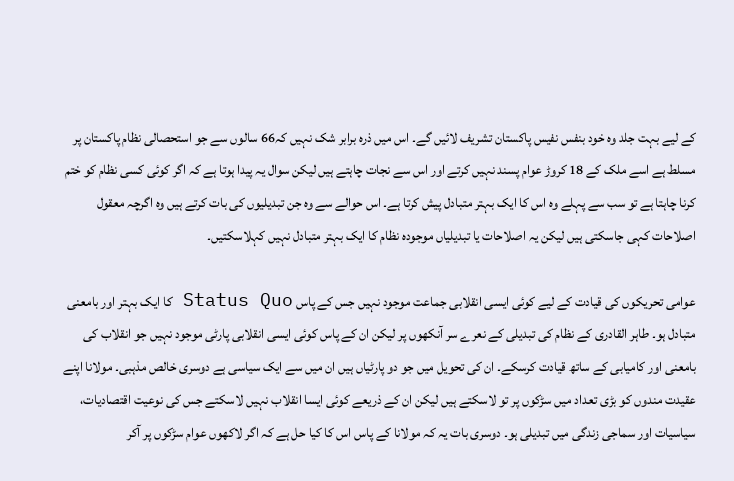کے لیے بہت جلد وہ خود بنفس نفیس پاکستان تشریف لائیں گے۔ اس میں ذرہ برابر شک نہیں کہ66 سالوں سے جو استحصالی نظام پاکستان پر مسلط ہے اسے ملک کے 18 کروڑ عوام پسند نہیں کرتے اور اس سے نجات چاہتے ہیں لیکن سوال یہ پیدا ہوتا ہے کہ اگر کوئی کسی نظام کو ختم کرنا چاہتا ہے تو سب سے پہلے وہ اس کا ایک بہتر متبادل پیش کرتا ہے۔ اس حوالے سے وہ جن تبدیلیوں کی بات کرتے ہیں وہ اگرچہ معقول اصلاحات کہی جاسکتی ہیں لیکن یہ اصلاحات یا تبدیلیاں موجودہ نظام کا ایک بہتر متبادل نہیں کہلاسکتیں۔

عوامی تحریکوں کی قیادت کے لیے کوئی ایسی انقلابی جماعت موجود نہیں جس کے پاس Status Quo کا ایک بہتر اور بامعنی متبادل ہو۔ طاہر القادری کے نظام کی تبدیلی کے نعرے سر آنکھوں پر لیکن ان کے پاس کوئی ایسی انقلابی پارٹی موجود نہیں جو انقلاب کی بامعنی اور کامیابی کے ساتھ قیادت کرسکے۔ ان کی تحویل میں جو دو پارٹیاں ہیں ان میں سے ایک سیاسی ہے دوسری خالص مذہبی۔ مولانا اپنے عقیدت مندوں کو بڑی تعداد میں سڑکوں پر تو لاسکتے ہیں لیکن ان کے ذریعے کوئی ایسا انقلاب نہیں لاسکتے جس کی نوعیت اقتصادیات، سیاسیات اور سماجی زندگی میں تبدیلی ہو۔ دوسری بات یہ کہ مولانا کے پاس اس کا کیا حل ہے کہ اگر لاکھوں عوام سڑکوں پر آکر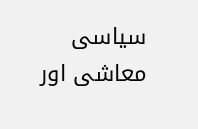سیاسی معاشی اور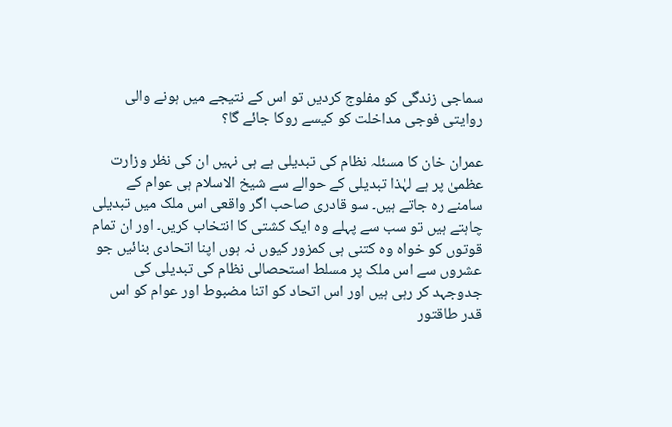سماجی زندگی کو مفلوج کردیں تو اس کے نتیجے میں ہونے والی روایتی فوجی مداخلت کو کیسے روکا جائے گا؟

عمران خان کا مسئلہ نظام کی تبدیلی ہے ہی نہیں ان کی نظر وزارت عظمیٰ پر ہے لہٰذا تبدیلی کے حوالے سے شیخ الاسلام ہی عوام کے سامنے رہ جاتے ہیں۔ سو قادری صاحب اگر واقعی اس ملک میں تبدیلی چاہتے ہیں تو سب سے پہلے وہ ایک کشتی کا انتخاب کریں۔ اور ان تمام قوتوں کو خواہ وہ کتنی ہی کمزور کیوں نہ ہوں اپنا اتحادی بنائیں جو عشروں سے اس ملک پر مسلط استحصالی نظام کی تبدیلی کی جدوجہد کر رہی ہیں اور اس اتحاد کو اتنا مضبوط اور عوام کو اس قدر طاقتور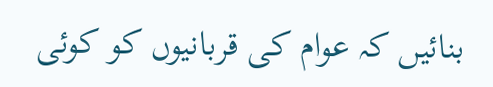بنائیں کہ عوام کی قربانیوں کو کوئی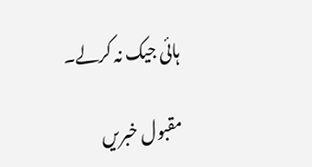ہائی جیک نہ کرلے۔

مقبول خبریں